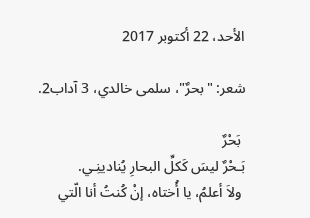الأحد، 22 أكتوبر 2017

شعر: "بحرٌ"، سلمى خالدي، 3 آداب2.

 بَحْرٌ
بَـحْرٌ ليسَ كَكلِّ البحارِ يُنادينِـي.
 ولاَ أعلمُ، يا أُختاه، إنْ كُنتُ أنا الّتي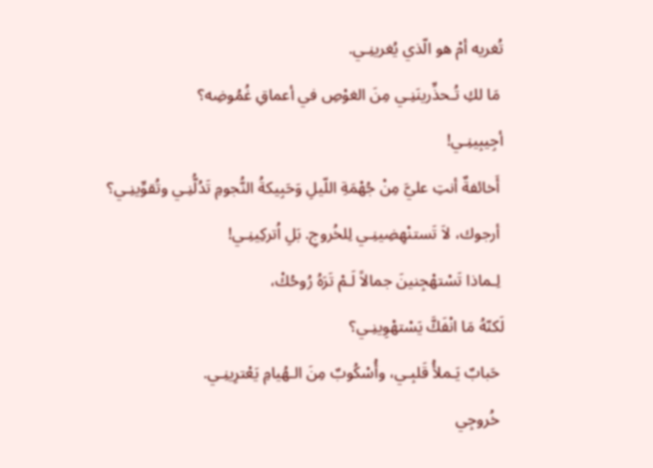تُغريه أمْ هو الّذي يُغرينِـي.
 مَا لكِ تُـحذِّرينَنِـي مِنَ الغوْصِ في أعماقِ غُمُوضِه؟
أجِيبِينِـي!
 أَخائفةٌ أنتِ عليَّ مِنْ جُهْمَةِ اللّيلِ وَحَبِيكةُ النُّجومِ تَدُلُّنِـي وتُقوِّينِـي؟
 أرجوك، لاَ تَستنْهِضِينِـي لِلخُروجِ. بَلِ اُتركِينِـي!
 لِـماذا تَسْتهْجِنينَ جمالاً لَـمْ تَرَهُ رُوحُكْ،
لَكنّهُ مَا انْفَكَّ يَسْتهْوِينِـي؟
 حَبابٌ يَـملأُ قَلبِـي، وأُسْكُوبٌ مِنَ الـهُيامِ يَعْترِينِـي.
 خُروجِي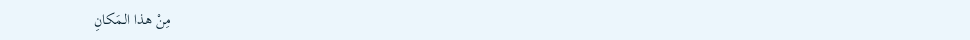مِنْ هذا الـمَكانِ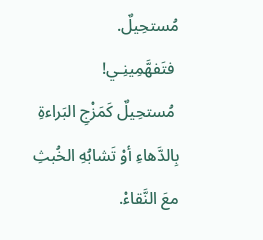مُستحِيلٌ.
 فتَفهَّمِينِـي!
 مُستحِيلٌ كَمَزْجِ البَراءةِ بِالدَّهاءِ أوْ تَشابُهِ الخُبثِ معَ النَّقاءْ.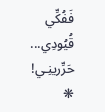فَفُكِّي قُيُودِي... حَرِّرينِـي!
❋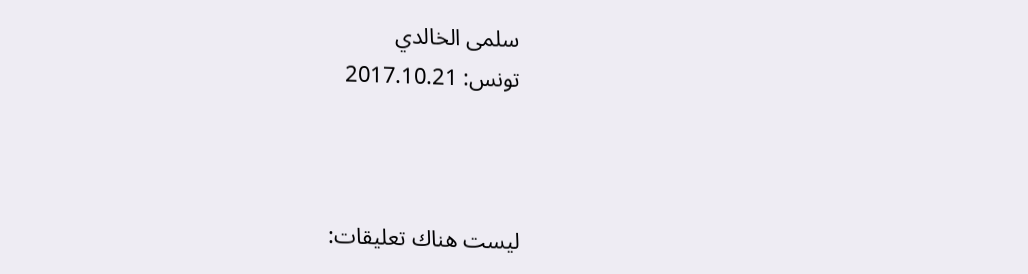سلمى الخالدي
تونس: 2017.10.21



ليست هناك تعليقات: